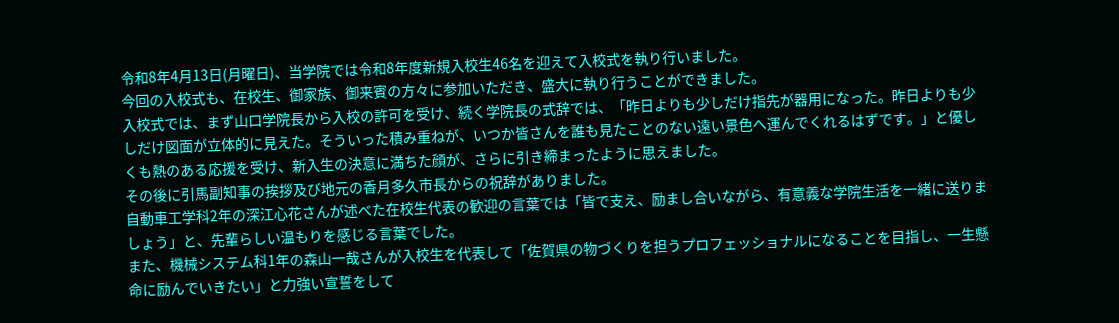令和8年4月13日(月曜日)、当学院では令和8年度新規入校生46名を迎えて入校式を執り行いました。
今回の入校式も、在校生、御家族、御来賓の方々に参加いただき、盛大に執り行うことができました。
入校式では、まず山口学院長から入校の許可を受け、続く学院長の式辞では、「昨日よりも少しだけ指先が器用になった。昨日よりも少しだけ図面が立体的に見えた。そういった積み重ねが、いつか皆さんを誰も見たことのない遠い景色へ運んでくれるはずです。」と優しくも熱のある応援を受け、新入生の決意に満ちた顔が、さらに引き締まったように思えました。
その後に引馬副知事の挨拶及び地元の香月多久市長からの祝辞がありました。
自動車工学科2年の深江心花さんが述べた在校生代表の歓迎の言葉では「皆で支え、励まし合いながら、有意義な学院生活を一緒に送りましょう」と、先輩らしい温もりを感じる言葉でした。
また、機械システム科1年の森山一哉さんが入校生を代表して「佐賀県の物づくりを担うプロフェッショナルになることを目指し、一生懸命に励んでいきたい」と力強い宣誓をして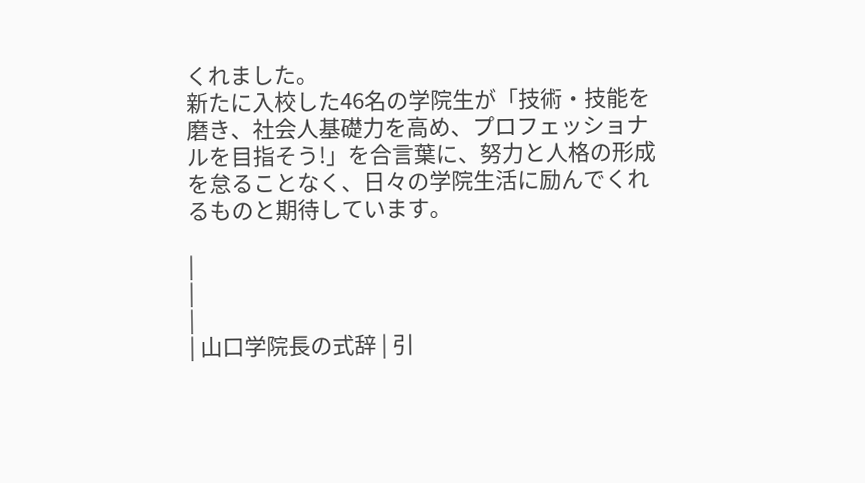くれました。
新たに入校した46名の学院生が「技術・技能を磨き、社会人基礎力を高め、プロフェッショナルを目指そう!」を合言葉に、努力と人格の形成を怠ることなく、日々の学院生活に励んでくれるものと期待しています。

|
|
|
| 山口学院長の式辞 | 引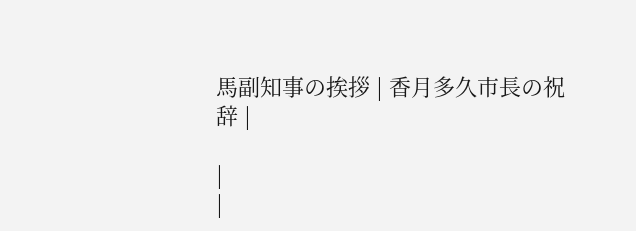馬副知事の挨拶 | 香月多久市長の祝辞 |

|
|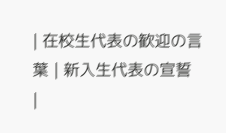| 在校生代表の歓迎の言葉 | 新入生代表の宣誓
|